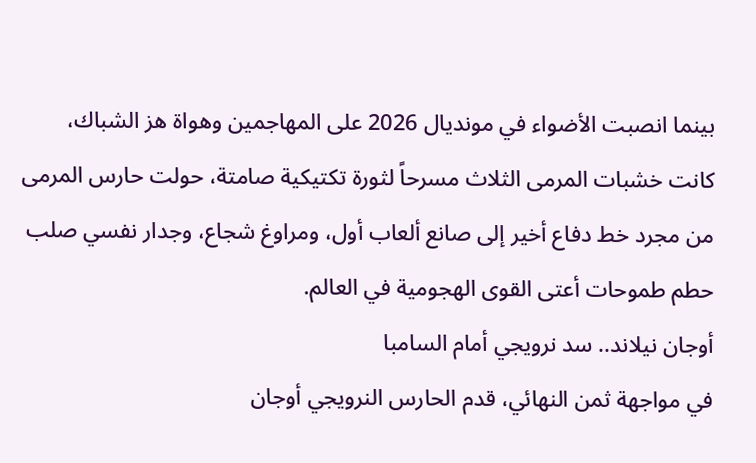بينما انصبت الأضواء في مونديال 2026 على المهاجمين وهواة هز الشباك، كانت خشبات المرمى الثلاث مسرحاً لثورة تكتيكية صامتة، حولت حارس المرمى من مجرد خط دفاع أخير إلى صانع ألعاب أول، ومراوغ شجاع، وجدار نفسي صلب حطم طموحات أعتى القوى الهجومية في العالم.
أوجان نيلاند.. سد نرويجي أمام السامبا
في مواجهة ثمن النهائي، قدم الحارس النرويجي أوجان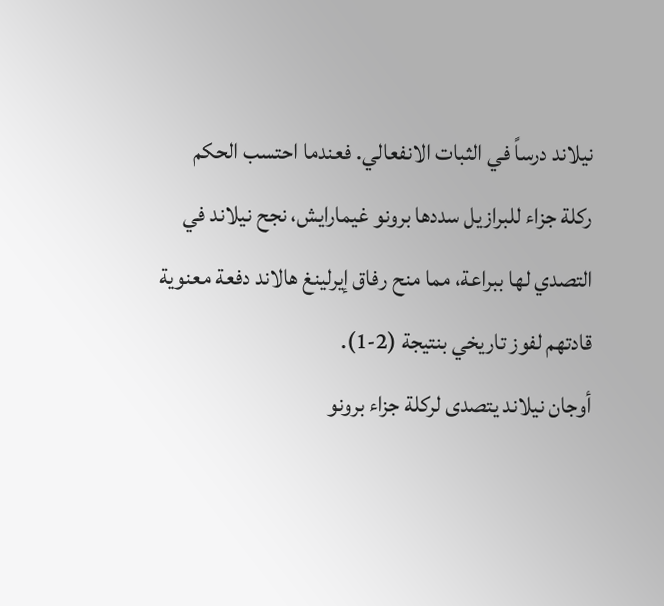نيلاند درساً في الثبات الانفعالي. فعندما احتسب الحكم ركلة جزاء للبرازيل سددها برونو غيمارايش، نجح نيلاند في التصدي لها ببراعة، مما منح رفاق إيرلينغ هالاند دفعة معنوية قادتهم لفوز تاريخي بنتيجة (2-1).
أوجان نيلاند يتصدى لركلة جزاء برونو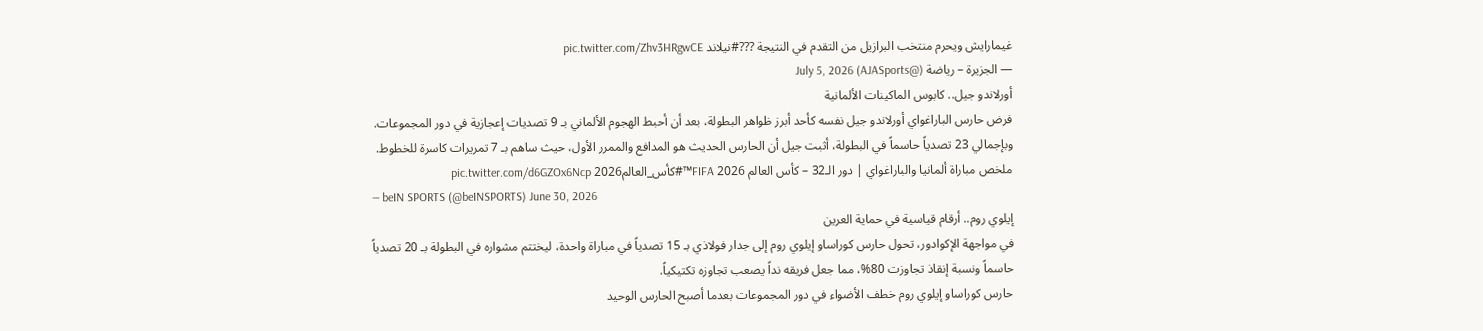غيمارايش ويحرم منتخب البرازيل من التقدم في النتيجة ???#نيلاند pic.twitter.com/Zhv3HRgwCE
— الجزيرة – رياضة (@AJASports) July 5, 2026
أورلاندو جيل.. كابوس الماكينات الألمانية
فرض حارس الباراغواي أورلاندو جيل نفسه كأحد أبرز ظواهر البطولة، بعد أن أحبط الهجوم الألماني بـ 9 تصديات إعجازية في دور المجموعات. وبإجمالي 23 تصدياً حاسماً في البطولة، أثبت جيل أن الحارس الحديث هو المدافع والممرر الأول، حيث ساهم بـ 7 تمريرات كاسرة للخطوط.
ملخص مباراة ألمانيا والباراغواي | دور الـ32 – كأس العالم FIFA 2026™#كأس_العالم2026 pic.twitter.com/d6GZOx6Ncp
— beIN SPORTS (@beINSPORTS) June 30, 2026
إيلوي روم.. أرقام قياسية في حماية العرين
في مواجهة الإكوادور، تحول حارس كوراساو إيلوي روم إلى جدار فولاذي بـ 15 تصدياً في مباراة واحدة، ليختتم مشواره في البطولة بـ 20 تصدياً حاسماً ونسبة إنقاذ تجاوزت 80%، مما جعل فريقه نداً يصعب تجاوزه تكتيكياً.
حارس كوراساو إيلوي روم خطف الأضواء في دور المجموعات بعدما أصبح الحارس الوحيد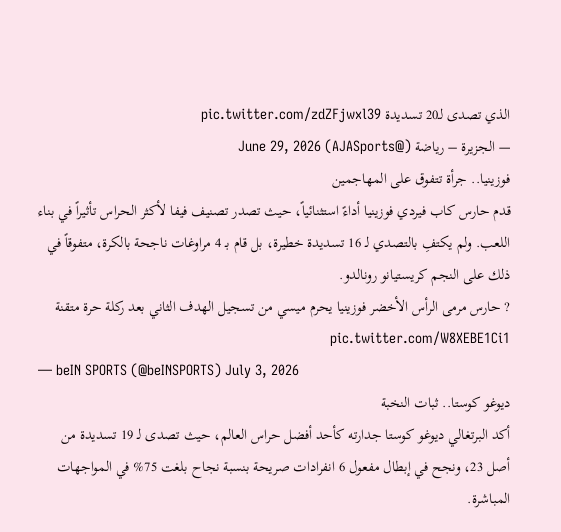الذي تصدى لـ20 تسديدة pic.twitter.com/zdZFjwxl39
— الجزيرة – رياضة (@AJASports) June 29, 2026
فوزينيا.. جرأة تتفوق على المهاجمين
قدم حارس كاب فيردي فوزينيا أداءً استثنائياً، حيث تصدر تصنيف فيفا لأكثر الحراس تأثيراً في بناء اللعب. ولم يكتفِ بالتصدي لـ 16 تسديدة خطيرة، بل قام بـ 4 مراوغات ناجحة بالكرة، متفوقاً في ذلك على النجم كريستيانو رونالدو.
? حارس مرمى الرأس الأخضر فوزينيا يحرم ميسي من تسجيل الهدف الثاني بعد ركلة حرة متقنة pic.twitter.com/W8XEBE1Ci1
— beIN SPORTS (@beINSPORTS) July 3, 2026
ديوغو كوستا.. ثبات النخبة
أكد البرتغالي ديوغو كوستا جدارته كأحد أفضل حراس العالم، حيث تصدى لـ 19 تسديدة من أصل 23، ونجح في إبطال مفعول 6 انفرادات صريحة بنسبة نجاح بلغت 75% في المواجهات المباشرة.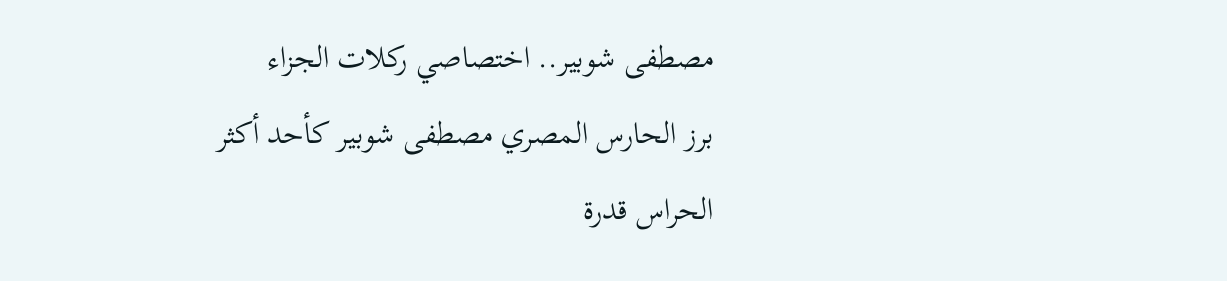مصطفى شوبير.. اختصاصي ركلات الجزاء
برز الحارس المصري مصطفى شوبير كأحد أكثر الحراس قدرة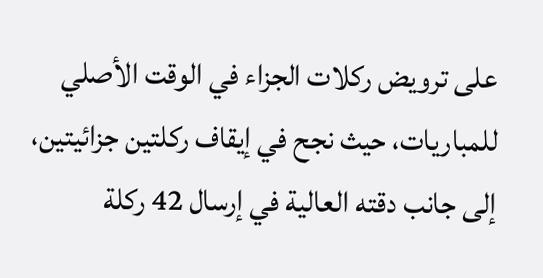على ترويض ركلات الجزاء في الوقت الأصلي للمباريات، حيث نجح في إيقاف ركلتين جزائيتين، إلى جانب دقته العالية في إرسال 42 ركلة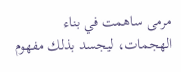مرمى ساهمت في بناء الهجمات، ليجسد بذلك مفهوم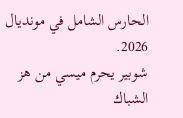الحارس الشامل في مونديال 2026.
شوبير يحرم ميسي من هز الشباك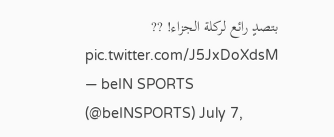بتصدٍ رائع لركلة الجزاء! ?? pic.twitter.com/J5JxDoXdsM
— beIN SPORTS (@beINSPORTS) July 7,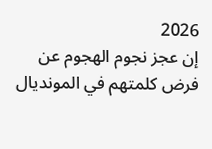2026
إن عجز نجوم الهجوم عن فرض كلمتهم في المونديال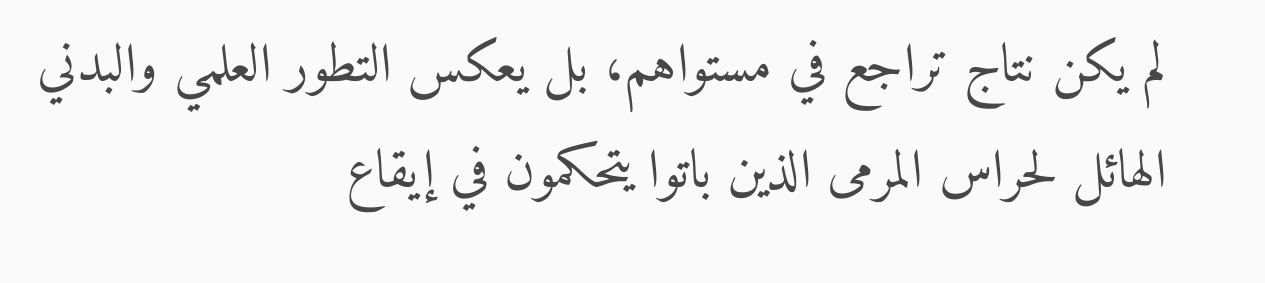لم يكن نتاج تراجع في مستواهم، بل يعكس التطور العلمي والبدني الهائل لحراس المرمى الذين باتوا يتحكمون في إيقاع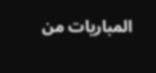المباريات من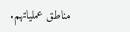مناطق عملياتهم.